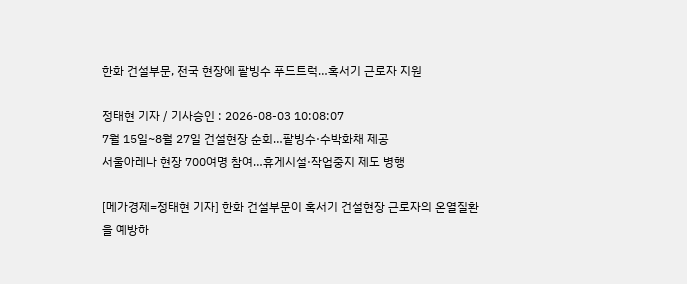한화 건설부문, 전국 현장에 팥빙수 푸드트럭…혹서기 근로자 지원

정태현 기자 / 기사승인 : 2026-08-03 10:08:07
7월 15일~8월 27일 건설현장 순회…팥빙수·수박화채 제공
서울아레나 현장 700여명 참여…휴게시설·작업중지 제도 병행

[메가경제=정태현 기자] 한화 건설부문이 혹서기 건설현장 근로자의 온열질환을 예방하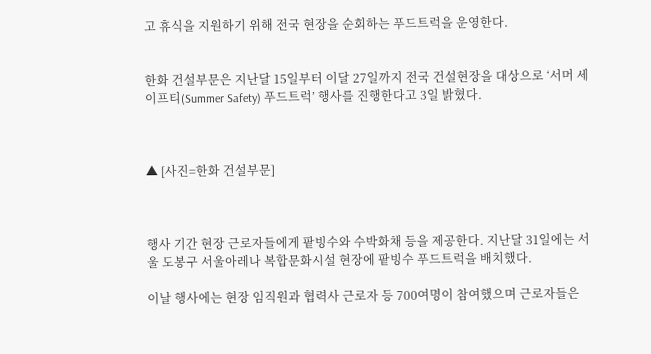고 휴식을 지원하기 위해 전국 현장을 순회하는 푸드트럭을 운영한다.


한화 건설부문은 지난달 15일부터 이달 27일까지 전국 건설현장을 대상으로 ‘서머 세이프티(Summer Safety) 푸드트럭’ 행사를 진행한다고 3일 밝혔다.



▲ [사진=한화 건설부문]



행사 기간 현장 근로자들에게 팥빙수와 수박화채 등을 제공한다. 지난달 31일에는 서울 도봉구 서울아레나 복합문화시설 현장에 팥빙수 푸드트럭을 배치했다.

이날 행사에는 현장 임직원과 협력사 근로자 등 700여명이 참여했으며 근로자들은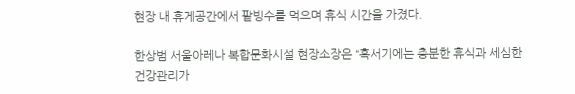현장 내 휴게공간에서 팥빙수를 먹으며 휴식 시간을 가졌다.

한상범 서울아레나 복합문화시설 현장소장은 “혹서기에는 충분한 휴식과 세심한 건강관리가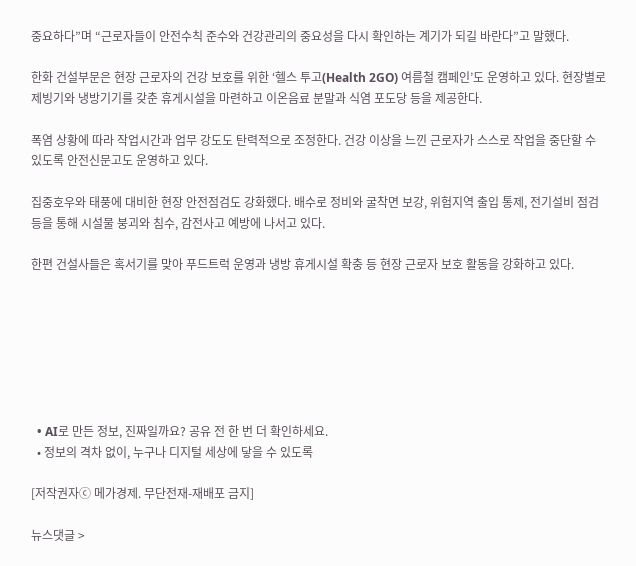중요하다”며 “근로자들이 안전수칙 준수와 건강관리의 중요성을 다시 확인하는 계기가 되길 바란다”고 말했다.

한화 건설부문은 현장 근로자의 건강 보호를 위한 ‘헬스 투고(Health 2GO) 여름철 캠페인’도 운영하고 있다. 현장별로 제빙기와 냉방기기를 갖춘 휴게시설을 마련하고 이온음료 분말과 식염 포도당 등을 제공한다.

폭염 상황에 따라 작업시간과 업무 강도도 탄력적으로 조정한다. 건강 이상을 느낀 근로자가 스스로 작업을 중단할 수 있도록 안전신문고도 운영하고 있다.

집중호우와 태풍에 대비한 현장 안전점검도 강화했다. 배수로 정비와 굴착면 보강, 위험지역 출입 통제, 전기설비 점검 등을 통해 시설물 붕괴와 침수, 감전사고 예방에 나서고 있다.

한편 건설사들은 혹서기를 맞아 푸드트럭 운영과 냉방 휴게시설 확충 등 현장 근로자 보호 활동을 강화하고 있다.







  • AI로 만든 정보, 진짜일까요? 공유 전 한 번 더 확인하세요.
  • 정보의 격차 없이, 누구나 디지털 세상에 닿을 수 있도록

[저작권자ⓒ 메가경제. 무단전재-재배포 금지]

뉴스댓글 >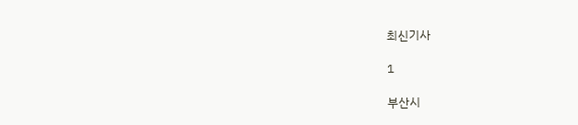최신기사

1

부산시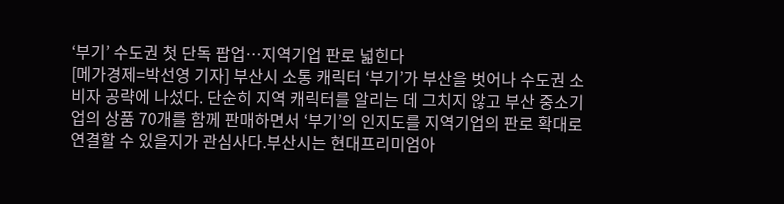‘부기’ 수도권 첫 단독 팝업…지역기업 판로 넓힌다
[메가경제=박선영 기자] 부산시 소통 캐릭터 ‘부기’가 부산을 벗어나 수도권 소비자 공략에 나섰다. 단순히 지역 캐릭터를 알리는 데 그치지 않고 부산 중소기업의 상품 70개를 함께 판매하면서 ‘부기’의 인지도를 지역기업의 판로 확대로 연결할 수 있을지가 관심사다.부산시는 현대프리미엄아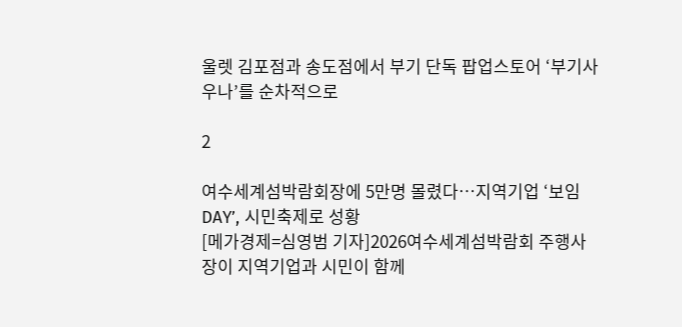울렛 김포점과 송도점에서 부기 단독 팝업스토어 ‘부기사우나’를 순차적으로

2

여수세계섬박람회장에 5만명 몰렸다…지역기업 ‘보임DAY’, 시민축제로 성황
[메가경제=심영범 기자]2026여수세계섬박람회 주행사장이 지역기업과 시민이 함께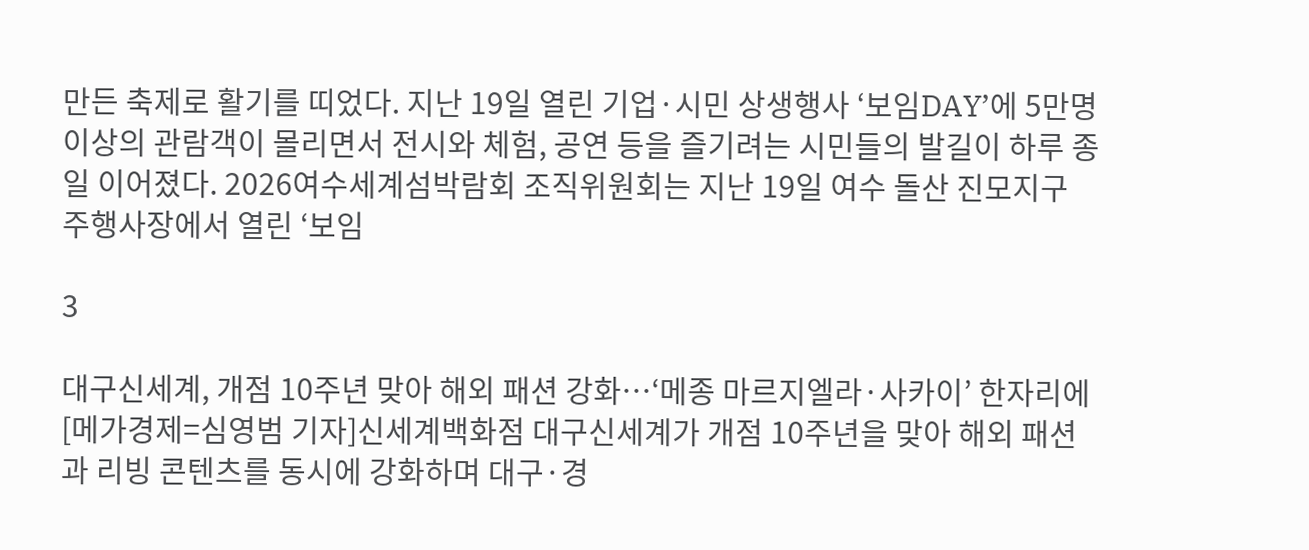만든 축제로 활기를 띠었다. 지난 19일 열린 기업·시민 상생행사 ‘보임DAY’에 5만명 이상의 관람객이 몰리면서 전시와 체험, 공연 등을 즐기려는 시민들의 발길이 하루 종일 이어졌다. 2026여수세계섬박람회 조직위원회는 지난 19일 여수 돌산 진모지구 주행사장에서 열린 ‘보임

3

대구신세계, 개점 10주년 맞아 해외 패션 강화…‘메종 마르지엘라·사카이’ 한자리에
[메가경제=심영범 기자]신세계백화점 대구신세계가 개점 10주년을 맞아 해외 패션과 리빙 콘텐츠를 동시에 강화하며 대구·경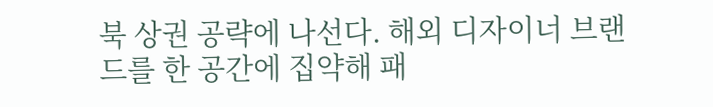북 상권 공략에 나선다. 해외 디자이너 브랜드를 한 공간에 집약해 패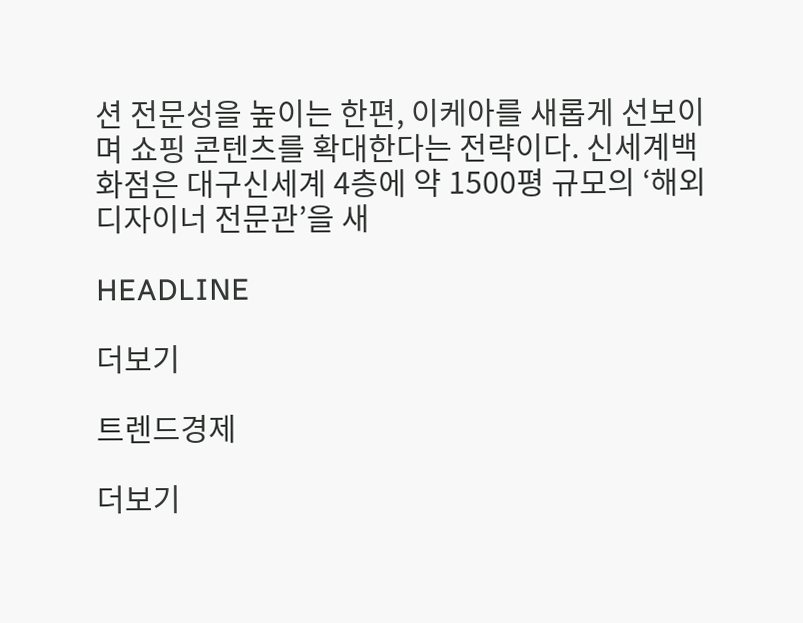션 전문성을 높이는 한편, 이케아를 새롭게 선보이며 쇼핑 콘텐츠를 확대한다는 전략이다. 신세계백화점은 대구신세계 4층에 약 1500평 규모의 ‘해외 디자이너 전문관’을 새

HEADLINE

더보기

트렌드경제

더보기